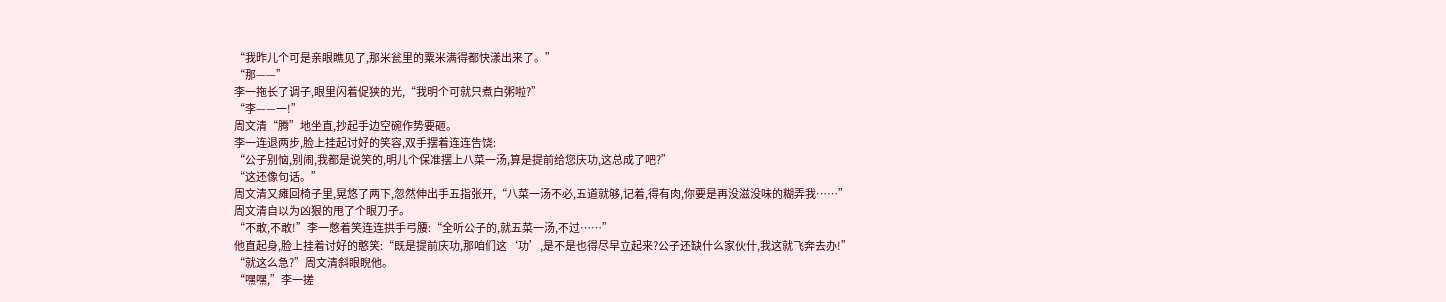“我昨儿个可是亲眼瞧见了,那米瓮里的粟米满得都快漾出来了。”
“那——”
李一拖长了调子,眼里闪着促狭的光,“我明个可就只煮白粥啦?”
“李——一!”
周文清“腾”地坐直,抄起手边空碗作势要砸。
李一连退两步,脸上挂起讨好的笑容,双手摆着连连告饶:
“公子别恼,别闹,我都是说笑的,明儿个保准摆上八菜一汤,算是提前给您庆功,这总成了吧?”
“这还像句话。”
周文清又瘫回椅子里,晃悠了两下,忽然伸出手五指张开,“八菜一汤不必,五道就够,记着,得有肉,你要是再没滋没味的糊弄我……”
周文清自以为凶狠的甩了个眼刀子。
“不敢,不敢!”李一憋着笑连连拱手弓腰:“全听公子的,就五菜一汤,不过……”
他直起身,脸上挂着讨好的憨笑:“既是提前庆功,那咱们这‘功’,是不是也得尽早立起来?公子还缺什么家伙什,我这就飞奔去办!”
“就这么急?”周文清斜眼睨他。
“嘿嘿,”李一搓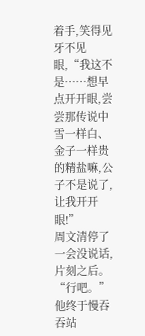着手,笑得见牙不见眼,“我这不是……想早点开开眼,尝尝那传说中雪一样白、金子一样贵的精盐嘛,公子不是说了,让我开开眼!”
周文清停了一会没说话,片刻之后。
“行吧。”他终于慢吞吞站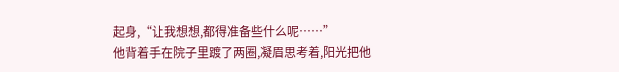起身,“让我想想,都得准备些什么呢……”
他背着手在院子里踱了两圈,凝眉思考着,阳光把他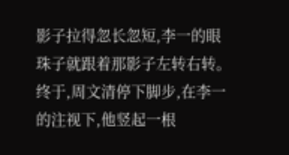影子拉得忽长忽短,李一的眼珠子就跟着那影子左转右转。
终于,周文清停下脚步,在李一的注视下,他竖起一根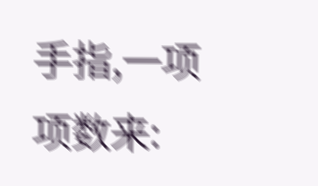手指,一项项数来: